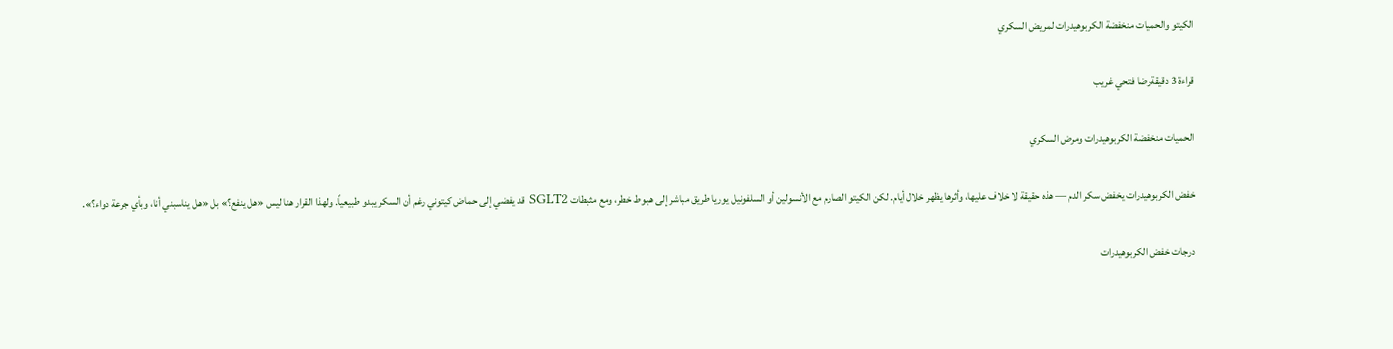الكيتو والحميات منخفضة الكربوهيدرات لمريض السكري

قراءة 3 دقيقةرضا فتحي غريب

الحميات منخفضة الكربوهيدرات ومرض السكري

خفض الكربوهيدرات يخفض سكر الدم — هذه حقيقة لا خلاف عليها، وأثرها يظهر خلال أيام. لكن الكيتو الصارم مع الأنسولين أو السلفونيل يوريا طريق مباشر إلى هبوط خطر، ومع مثبطات SGLT2 قد يفضي إلى حماض كيتوني رغم أن السكر يبدو طبيعياً. ولهذا القرار هنا ليس «هل ينفع؟» بل «هل يناسبني أنا، وبأي جرعة دواء؟».

درجات خفض الكربوهيدرات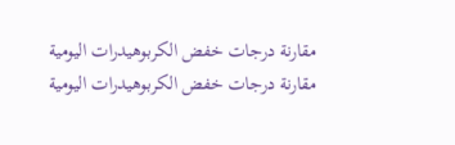مقارنة درجات خفض الكربوهيدرات اليومية
مقارنة درجات خفض الكربوهيدرات اليومية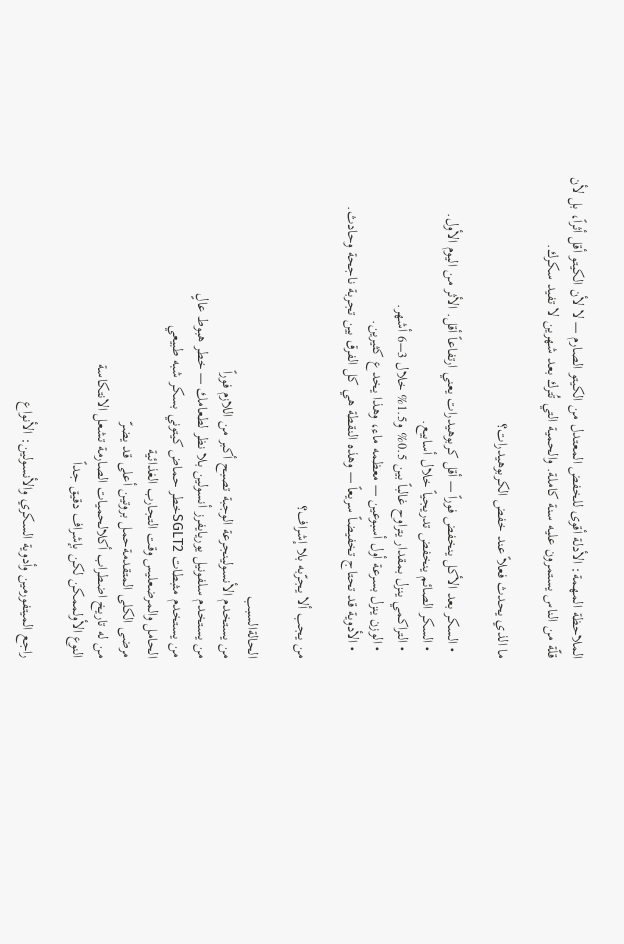الملاحظة المهمة: الأدلة أقوى للخفض المعتدل من الكيتو الصارم — لا لأن الكيتو أقل أثراً، بل لأن قلّة من الناس يستمرون عليه سنة كاملة. والحمية التي تُترك بعد شهرين لا تفيد سكرك.

ما الذي يحدث فعلاً عند خفض الكربوهيدرات؟

  • السكر بعد الأكل ينخفض فوراً — أقل كربوهيدرات يعني ارتفاعاً أقل. الأثر من اليوم الأول.
  • السكر الصائم ينخفض تدريجياً خلال أسابيع.
  • التراكمي ينزل بمقدار يتراوح غالباً بين 0.5% و1.5% خلال 3–6 أشهر.
  • الوزن ينزل بسرعة أول أسبوعين — معظمه ماء، وهذا يخدع كثيرين.
  • الأدوية قد تحتاج تخفيضاً سريعاً — وهذه النقطة هي كل الفرق بين تجربة ناجحة وحادث.

من يجب ألا يجرّبه بلا إشراف؟

الحالةالسبب
من يستخدم الأنسولينجرعة الوجبة تصبح أكبر من اللازم فوراً
من يستخدم سلفونيل يوريايفرز أنسولين بلا نظر لطعامك — خطر هبوط عالٍ
من يستخدم مثبطات SGLT2خطر حماض كيتوني بسكر شبه طبيعي
الحامل والمرضعليس وقت التجارب الغذائية
مرضى الكلى المتقدمةحمل بروتين أعلى قد يضرّ
من له تاريخ اضطراب أكلالحميات الصارمة تشعل الانتكاسة
النوع الأولممكن لكن بإشراف دقيق جداً

راجع الميتفورمين وأدوية السكري والأنسولين: الأنواع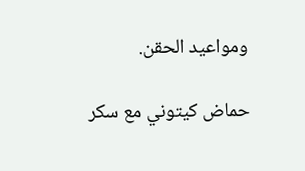ومواعيد الحقن.

حماض كيتوني مع سكر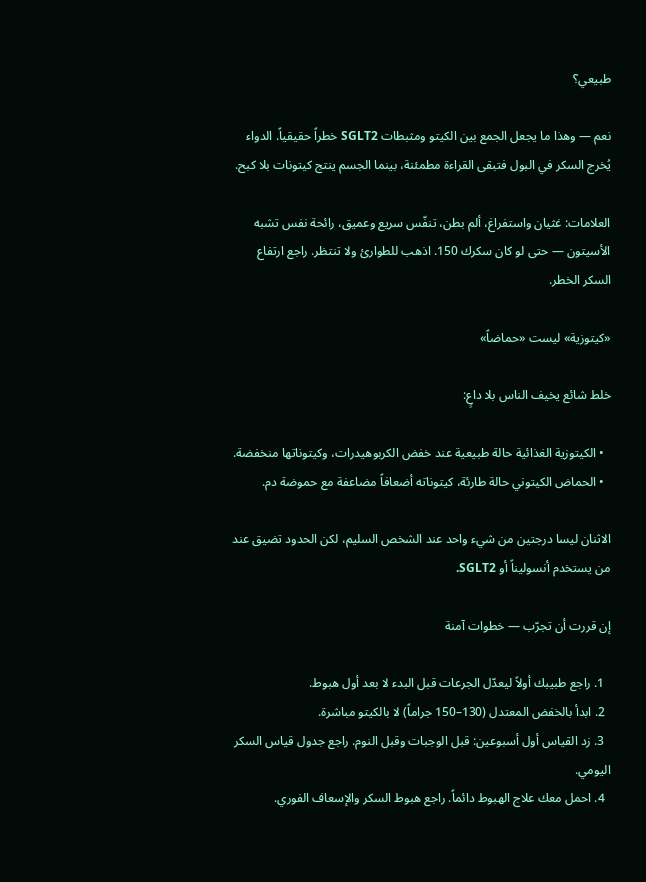طبيعي؟

نعم — وهذا ما يجعل الجمع بين الكيتو ومثبطات SGLT2 خطراً حقيقياً. الدواء يُخرج السكر في البول فتبقى القراءة مطمئنة، بينما الجسم ينتج كيتونات بلا كبح.

العلامات: غثيان واستفراغ، ألم بطن، تنفّس سريع وعميق، رائحة نفس تشبه الأسيتون — حتى لو كان سكرك 150. اذهب للطوارئ ولا تنتظر. راجع ارتفاع السكر الخطر.

«كيتوزية» ليست «حماضاً»

خلط شائع يخيف الناس بلا داعٍ:

  • الكيتوزية الغذائية حالة طبيعية عند خفض الكربوهيدرات، وكيتوناتها منخفضة.
  • الحماض الكيتوني حالة طارئة، كيتوناته أضعافاً مضاعفة مع حموضة دم.

الاثنان ليسا درجتين من شيء واحد عند الشخص السليم، لكن الحدود تضيق عند من يستخدم أنسوليناً أو SGLT2.

إن قررت أن تجرّب — خطوات آمنة

  1. راجع طبيبك أولاً ليعدّل الجرعات قبل البدء لا بعد أول هبوط.
  2. ابدأ بالخفض المعتدل (130–150 جراماً) لا بالكيتو مباشرة.
  3. زد القياس أول أسبوعين: قبل الوجبات وقبل النوم. راجع جدول قياس السكر اليومي.
  4. احمل معك علاج الهبوط دائماً. راجع هبوط السكر والإسعاف الفوري.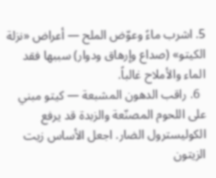5. اشرب ماءً وعوّض الملح — أعراض «نزلة الكيتو» (صداع وإرهاق ودوار) سببها فقد الماء والأملاح غالباً.
  6. راقب الدهون المشبعة — كيتو مبني على اللحوم المصنّعة والزبدة قد يرفع الكوليسترول الضار. اجعل الأساس زيت الزيتون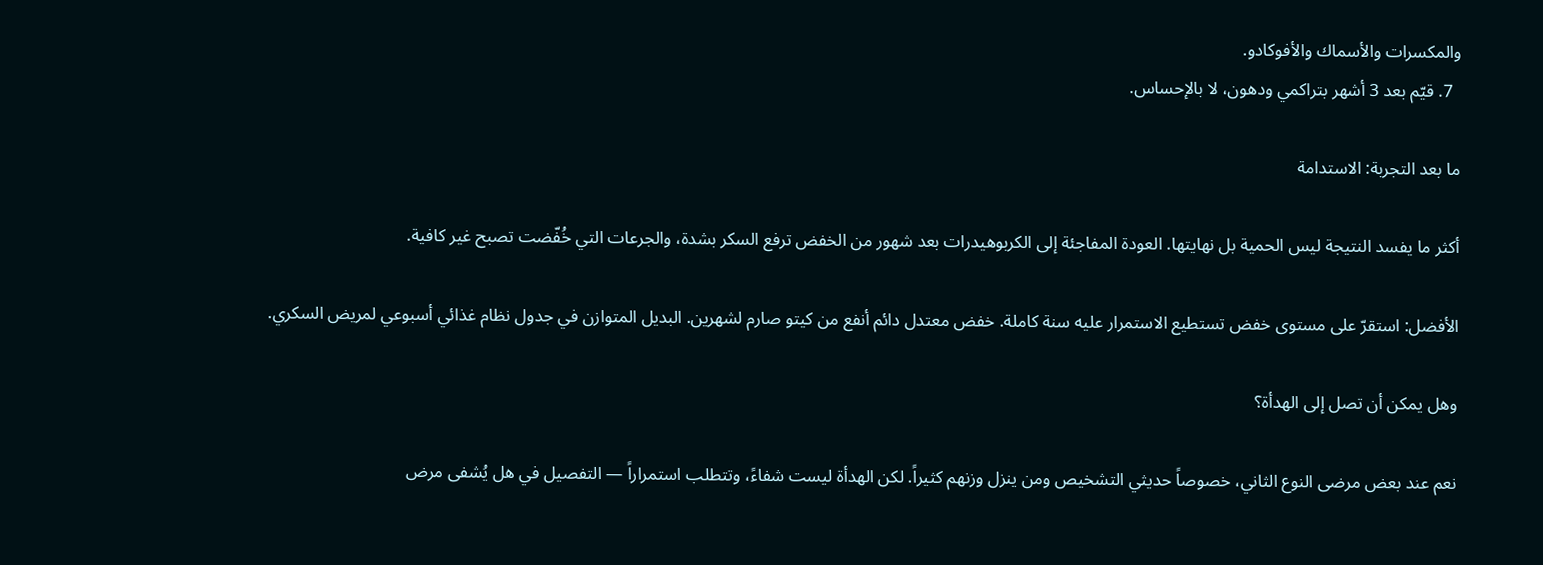والمكسرات والأسماك والأفوكادو.
  7. قيّم بعد 3 أشهر بتراكمي ودهون، لا بالإحساس.

ما بعد التجربة: الاستدامة

أكثر ما يفسد النتيجة ليس الحمية بل نهايتها. العودة المفاجئة إلى الكربوهيدرات بعد شهور من الخفض ترفع السكر بشدة، والجرعات التي خُفّضت تصبح غير كافية.

الأفضل: استقرّ على مستوى خفض تستطيع الاستمرار عليه سنة كاملة. خفض معتدل دائم أنفع من كيتو صارم لشهرين. البديل المتوازن في جدول نظام غذائي أسبوعي لمريض السكري.

وهل يمكن أن تصل إلى الهدأة؟

نعم عند بعض مرضى النوع الثاني، خصوصاً حديثي التشخيص ومن ينزل وزنهم كثيراً. لكن الهدأة ليست شفاءً، وتتطلب استمراراً — التفصيل في هل يُشفى مرض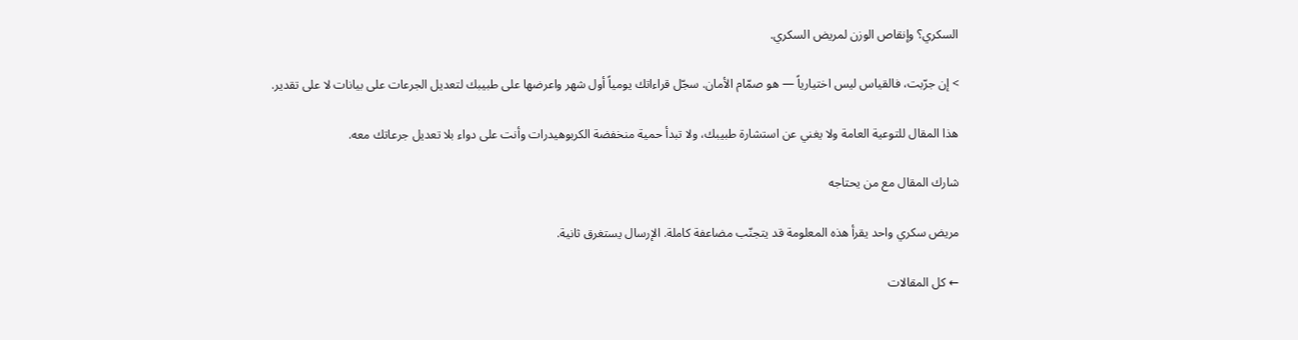السكري؟ وإنقاص الوزن لمريض السكري.

> إن جرّبت، فالقياس ليس اختيارياً — هو صمّام الأمان. سجّل قراءاتك يومياً أول شهر واعرضها على طبيبك لتعديل الجرعات على بيانات لا على تقدير.

هذا المقال للتوعية العامة ولا يغني عن استشارة طبيبك، ولا تبدأ حمية منخفضة الكربوهيدرات وأنت على دواء بلا تعديل جرعاتك معه.

شارك المقال مع من يحتاجه

مريض سكري واحد يقرأ هذه المعلومة قد يتجنّب مضاعفة كاملة. الإرسال يستغرق ثانية.

← كل المقالات